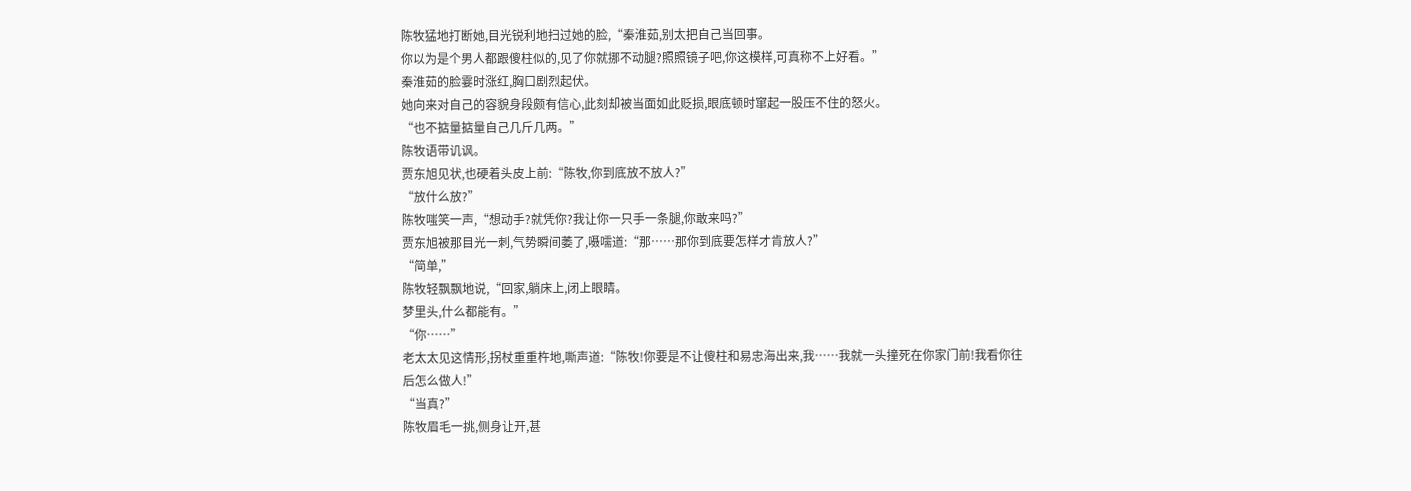陈牧猛地打断她,目光锐利地扫过她的脸,“秦淮茹,别太把自己当回事。
你以为是个男人都跟傻柱似的,见了你就挪不动腿?照照镜子吧,你这模样,可真称不上好看。”
秦淮茹的脸霎时涨红,胸口剧烈起伏。
她向来对自己的容貌身段颇有信心,此刻却被当面如此贬损,眼底顿时窜起一股压不住的怒火。
“也不掂量掂量自己几斤几两。”
陈牧语带讥讽。
贾东旭见状,也硬着头皮上前:“陈牧,你到底放不放人?”
“放什么放?”
陈牧嗤笑一声,“想动手?就凭你?我让你一只手一条腿,你敢来吗?”
贾东旭被那目光一刺,气势瞬间萎了,嗫嚅道:“那……那你到底要怎样才肯放人?”
“简单,”
陈牧轻飘飘地说,“回家,躺床上,闭上眼睛。
梦里头,什么都能有。”
“你……”
老太太见这情形,拐杖重重杵地,嘶声道:“陈牧!你要是不让傻柱和易忠海出来,我……我就一头撞死在你家门前!我看你往后怎么做人!”
“当真?”
陈牧眉毛一挑,侧身让开,甚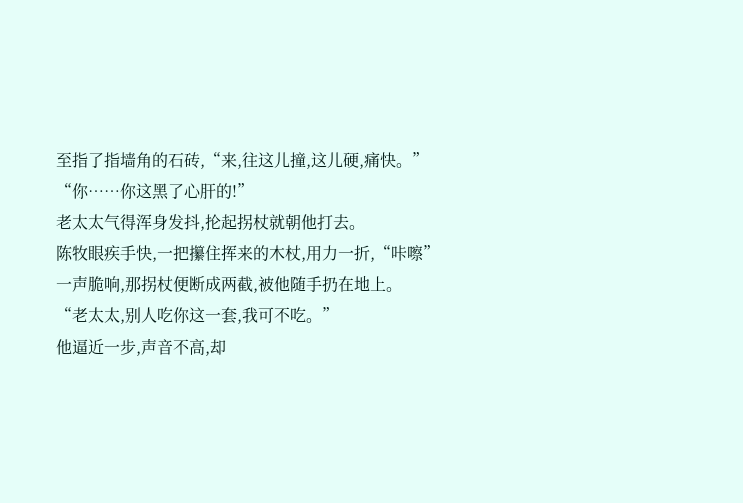至指了指墙角的石砖,“来,往这儿撞,这儿硬,痛快。”
“你……你这黑了心肝的!”
老太太气得浑身发抖,抡起拐杖就朝他打去。
陈牧眼疾手快,一把攥住挥来的木杖,用力一折,“咔嚓”
一声脆响,那拐杖便断成两截,被他随手扔在地上。
“老太太,别人吃你这一套,我可不吃。”
他逼近一步,声音不高,却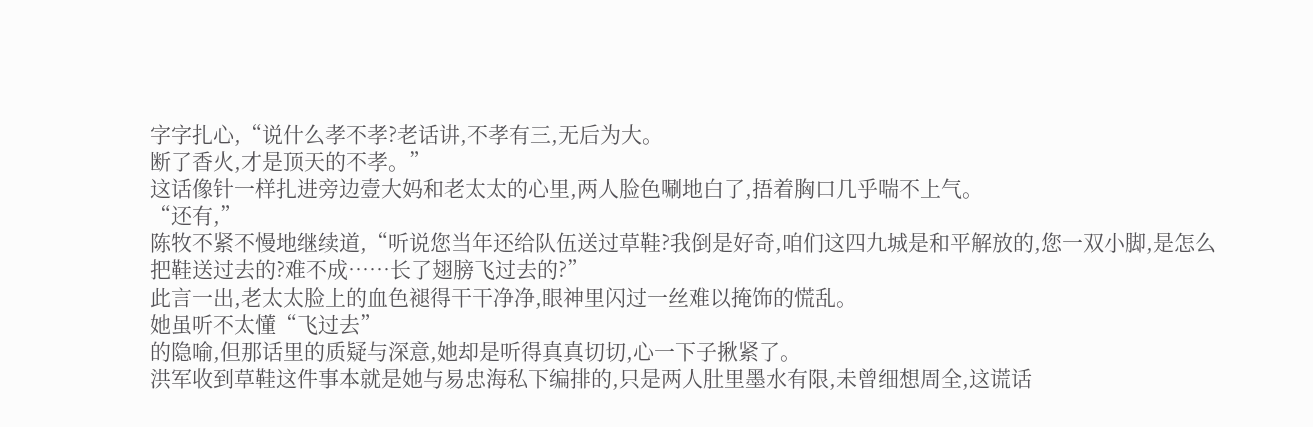字字扎心,“说什么孝不孝?老话讲,不孝有三,无后为大。
断了香火,才是顶天的不孝。”
这话像针一样扎进旁边壹大妈和老太太的心里,两人脸色唰地白了,捂着胸口几乎喘不上气。
“还有,”
陈牧不紧不慢地继续道,“听说您当年还给队伍送过草鞋?我倒是好奇,咱们这四九城是和平解放的,您一双小脚,是怎么把鞋送过去的?难不成……长了翅膀飞过去的?”
此言一出,老太太脸上的血色褪得干干净净,眼神里闪过一丝难以掩饰的慌乱。
她虽听不太懂“飞过去”
的隐喻,但那话里的质疑与深意,她却是听得真真切切,心一下子揪紧了。
洪军收到草鞋这件事本就是她与易忠海私下编排的,只是两人肚里墨水有限,未曾细想周全,这谎话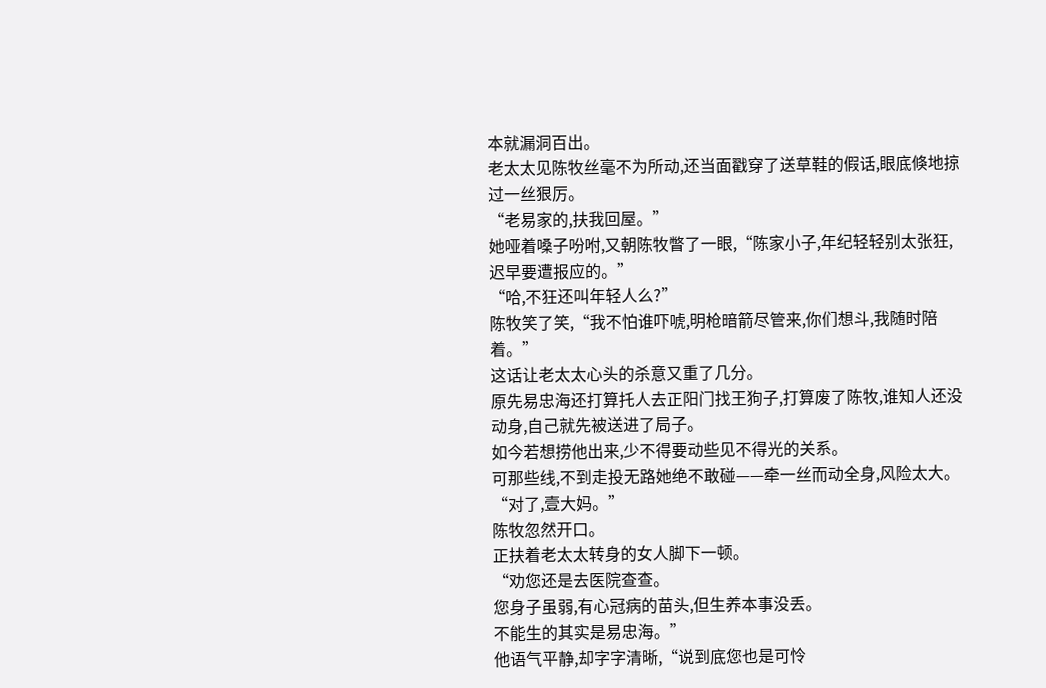本就漏洞百出。
老太太见陈牧丝毫不为所动,还当面戳穿了送草鞋的假话,眼底倏地掠过一丝狠厉。
“老易家的,扶我回屋。”
她哑着嗓子吩咐,又朝陈牧瞥了一眼,“陈家小子,年纪轻轻别太张狂,迟早要遭报应的。”
“哈,不狂还叫年轻人么?”
陈牧笑了笑,“我不怕谁吓唬,明枪暗箭尽管来,你们想斗,我随时陪着。”
这话让老太太心头的杀意又重了几分。
原先易忠海还打算托人去正阳门找王狗子,打算废了陈牧,谁知人还没动身,自己就先被送进了局子。
如今若想捞他出来,少不得要动些见不得光的关系。
可那些线,不到走投无路她绝不敢碰——牵一丝而动全身,风险太大。
“对了,壹大妈。”
陈牧忽然开口。
正扶着老太太转身的女人脚下一顿。
“劝您还是去医院查查。
您身子虽弱,有心冠病的苗头,但生养本事没丢。
不能生的其实是易忠海。”
他语气平静,却字字清晰,“说到底您也是可怜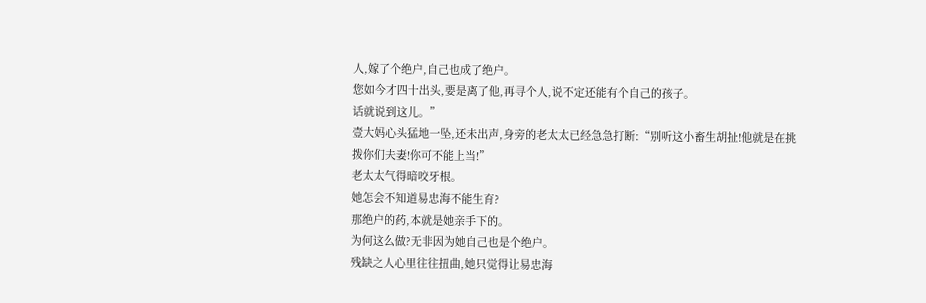人,嫁了个绝户,自己也成了绝户。
您如今才四十出头,要是离了他,再寻个人,说不定还能有个自己的孩子。
话就说到这儿。”
壹大妈心头猛地一坠,还未出声,身旁的老太太已经急急打断:“别听这小畜生胡扯!他就是在挑拨你们夫妻!你可不能上当!”
老太太气得暗咬牙根。
她怎会不知道易忠海不能生育?
那绝户的药,本就是她亲手下的。
为何这么做?无非因为她自己也是个绝户。
残缺之人心里往往扭曲,她只觉得让易忠海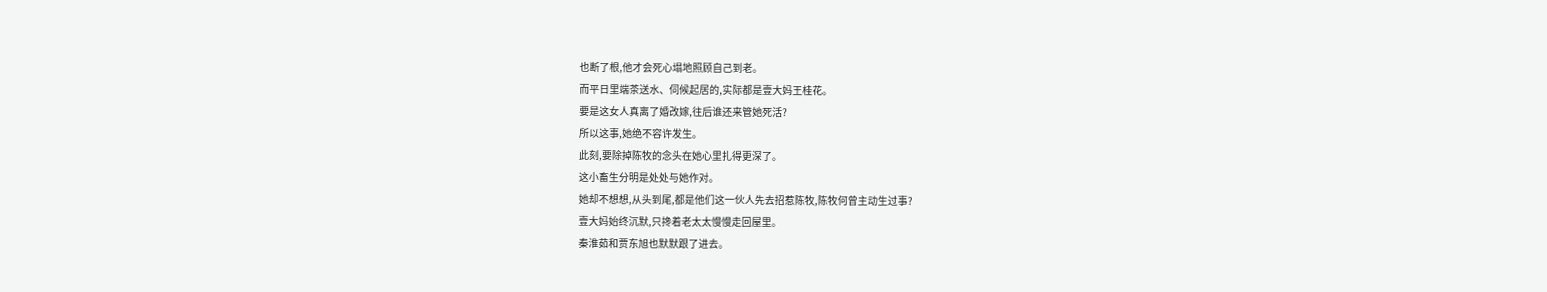也断了根,他才会死心塌地照顾自己到老。
而平日里端茶送水、伺候起居的,实际都是壹大妈王桂花。
要是这女人真离了婚改嫁,往后谁还来管她死活?
所以这事,她绝不容许发生。
此刻,要除掉陈牧的念头在她心里扎得更深了。
这小畜生分明是处处与她作对。
她却不想想,从头到尾,都是他们这一伙人先去招惹陈牧,陈牧何曾主动生过事?
壹大妈始终沉默,只搀着老太太慢慢走回屋里。
秦淮茹和贾东旭也默默跟了进去。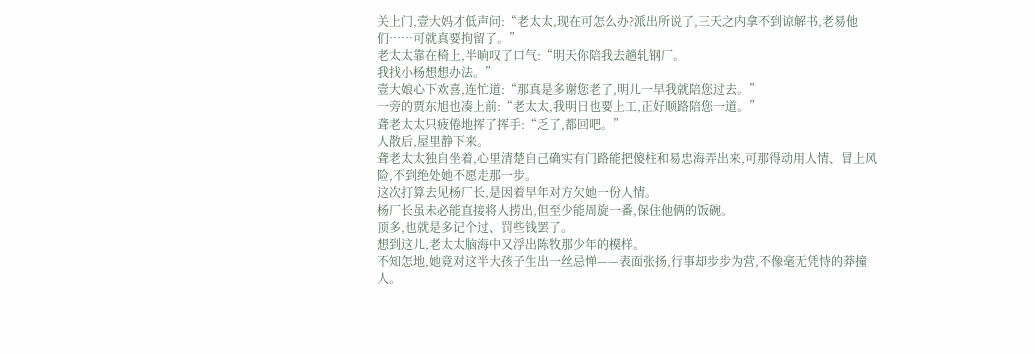关上门,壹大妈才低声问:“老太太,现在可怎么办?派出所说了,三天之内拿不到谅解书,老易他们……可就真要拘留了。”
老太太靠在椅上,半晌叹了口气:“明天你陪我去趟轧钢厂。
我找小杨想想办法。”
壹大娘心下欢喜,连忙道:“那真是多谢您老了,明儿一早我就陪您过去。”
一旁的贾东旭也凑上前:“老太太,我明日也要上工,正好顺路陪您一道。”
聋老太太只疲倦地挥了挥手:“乏了,都回吧。”
人散后,屋里静下来。
聋老太太独自坐着,心里清楚自己确实有门路能把傻柱和易忠海弄出来,可那得动用人情、冒上风险,不到绝处她不愿走那一步。
这次打算去见杨厂长,是因着早年对方欠她一份人情。
杨厂长虽未必能直接将人捞出,但至少能周旋一番,保住他俩的饭碗。
顶多,也就是多记个过、罚些钱罢了。
想到这儿,老太太脑海中又浮出陈牧那少年的模样。
不知怎地,她竟对这半大孩子生出一丝忌惮——表面张扬,行事却步步为营,不像毫无凭恃的莽撞人。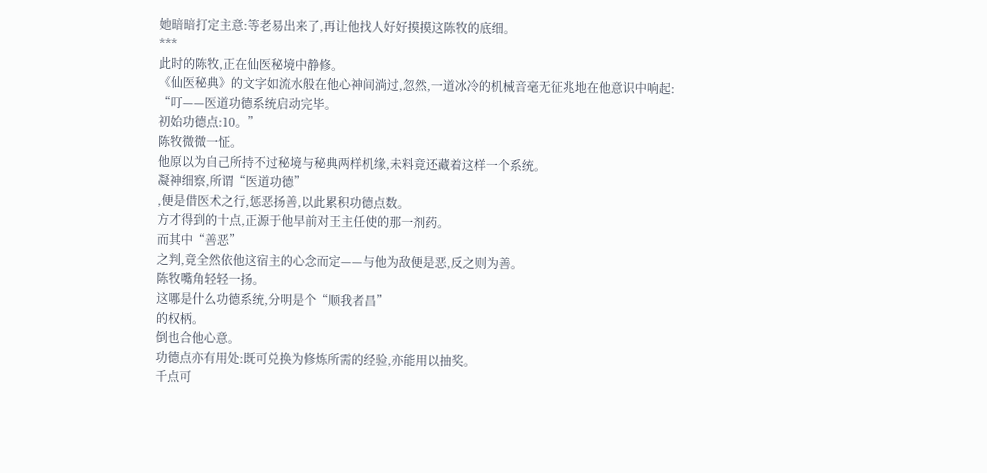她暗暗打定主意:等老易出来了,再让他找人好好摸摸这陈牧的底细。
***
此时的陈牧,正在仙医秘境中静修。
《仙医秘典》的文字如流水般在他心神间淌过,忽然,一道冰冷的机械音毫无征兆地在他意识中响起:
“叮——医道功德系统启动完毕。
初始功德点:10。”
陈牧微微一怔。
他原以为自己所持不过秘境与秘典两样机缘,未料竟还藏着这样一个系统。
凝神细察,所谓“医道功德”
,便是借医术之行,惩恶扬善,以此累积功德点数。
方才得到的十点,正源于他早前对王主任使的那一剂药。
而其中“善恶”
之判,竟全然依他这宿主的心念而定——与他为敌便是恶,反之则为善。
陈牧嘴角轻轻一扬。
这哪是什么功德系统,分明是个“顺我者昌”
的权柄。
倒也合他心意。
功德点亦有用处:既可兑换为修炼所需的经验,亦能用以抽奖。
千点可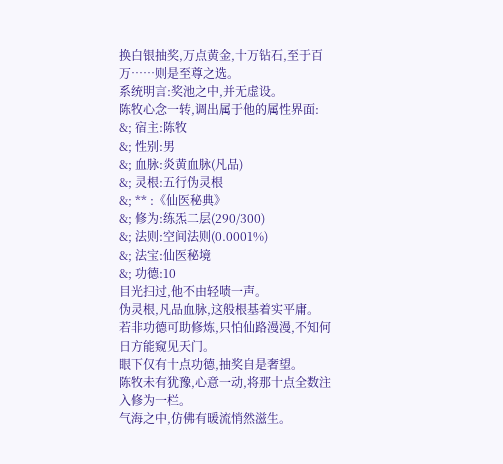换白银抽奖,万点黄金,十万钻石,至于百万……则是至尊之选。
系统明言:奖池之中,并无虚设。
陈牧心念一转,调出属于他的属性界面:
&; 宿主:陈牧
&; 性别:男
&; 血脉:炎黄血脉(凡品)
&; 灵根:五行伪灵根
&; ** :《仙医秘典》
&; 修为:练炁二层(290/300)
&; 法则:空间法则(0.0001%)
&; 法宝:仙医秘境
&; 功德:10
目光扫过,他不由轻啧一声。
伪灵根,凡品血脉,这般根基着实平庸。
若非功德可助修炼,只怕仙路漫漫,不知何日方能窥见天门。
眼下仅有十点功德,抽奖自是奢望。
陈牧未有犹豫,心意一动,将那十点全数注入修为一栏。
气海之中,仿佛有暖流悄然滋生。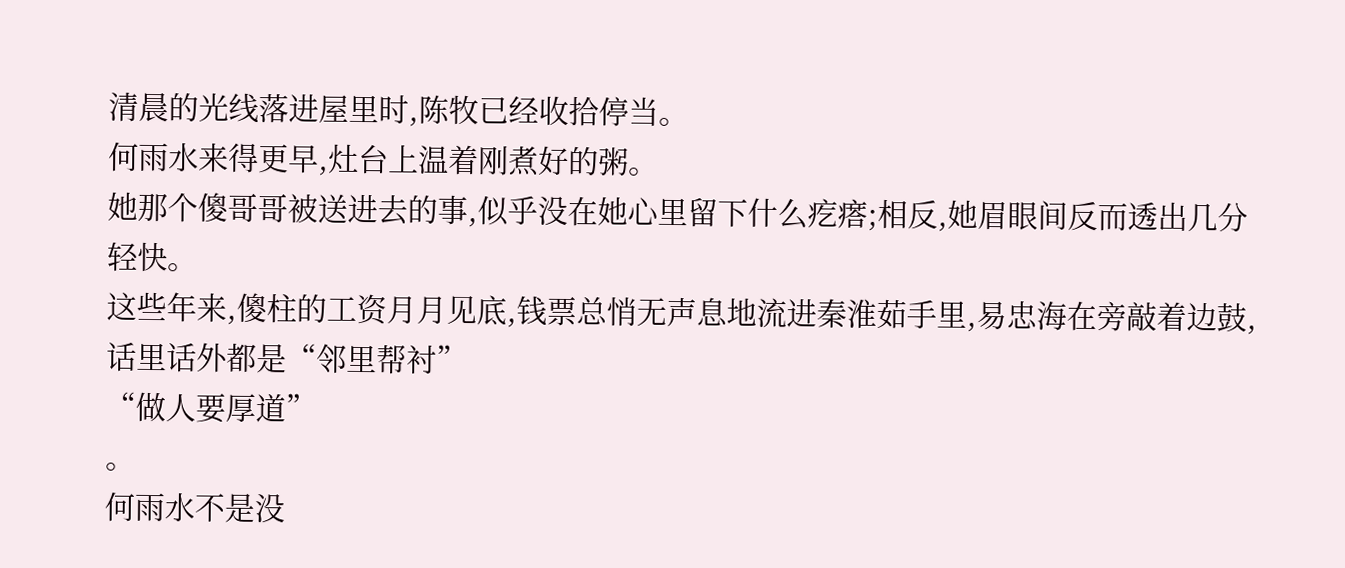清晨的光线落进屋里时,陈牧已经收拾停当。
何雨水来得更早,灶台上温着刚煮好的粥。
她那个傻哥哥被送进去的事,似乎没在她心里留下什么疙瘩;相反,她眉眼间反而透出几分轻快。
这些年来,傻柱的工资月月见底,钱票总悄无声息地流进秦淮茹手里,易忠海在旁敲着边鼓,话里话外都是“邻里帮衬”
“做人要厚道”
。
何雨水不是没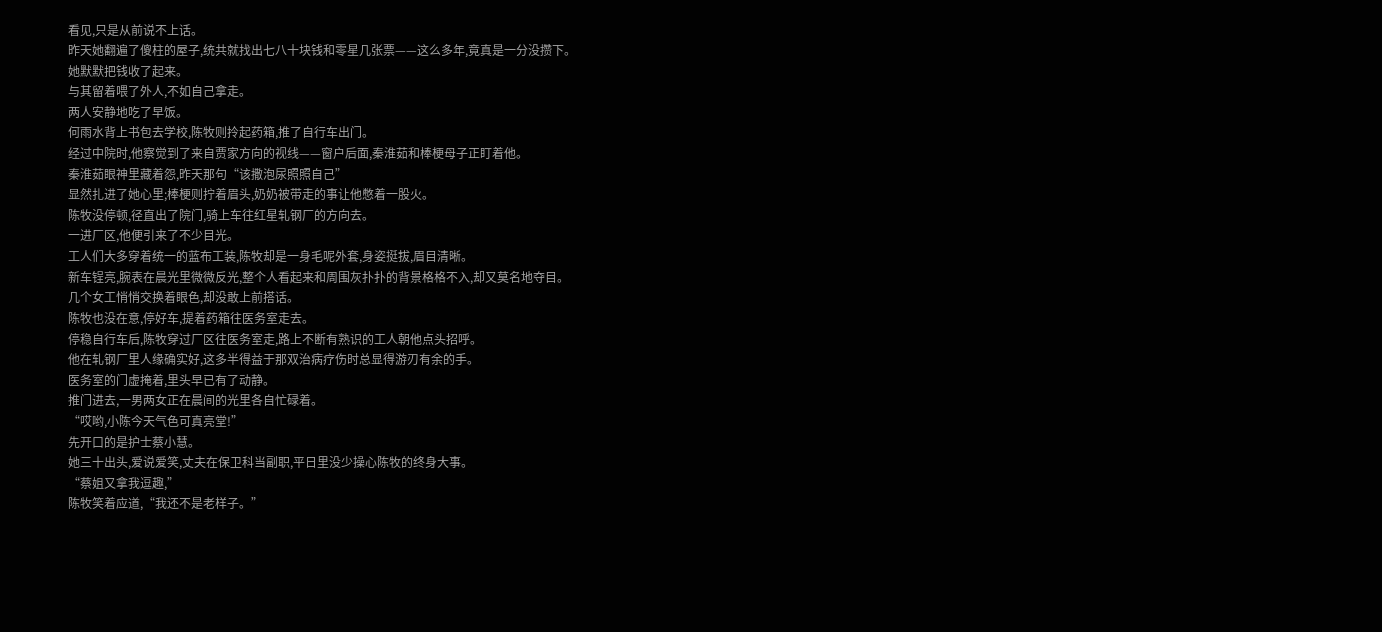看见,只是从前说不上话。
昨天她翻遍了傻柱的屋子,统共就找出七八十块钱和零星几张票——这么多年,竟真是一分没攒下。
她默默把钱收了起来。
与其留着喂了外人,不如自己拿走。
两人安静地吃了早饭。
何雨水背上书包去学校,陈牧则拎起药箱,推了自行车出门。
经过中院时,他察觉到了来自贾家方向的视线——窗户后面,秦淮茹和棒梗母子正盯着他。
秦淮茹眼神里藏着怨,昨天那句“该撒泡尿照照自己”
显然扎进了她心里;棒梗则拧着眉头,奶奶被带走的事让他憋着一股火。
陈牧没停顿,径直出了院门,骑上车往红星轧钢厂的方向去。
一进厂区,他便引来了不少目光。
工人们大多穿着统一的蓝布工装,陈牧却是一身毛呢外套,身姿挺拔,眉目清晰。
新车锃亮,腕表在晨光里微微反光,整个人看起来和周围灰扑扑的背景格格不入,却又莫名地夺目。
几个女工悄悄交换着眼色,却没敢上前搭话。
陈牧也没在意,停好车,提着药箱往医务室走去。
停稳自行车后,陈牧穿过厂区往医务室走,路上不断有熟识的工人朝他点头招呼。
他在轧钢厂里人缘确实好,这多半得益于那双治病疗伤时总显得游刃有余的手。
医务室的门虚掩着,里头早已有了动静。
推门进去,一男两女正在晨间的光里各自忙碌着。
“哎哟,小陈今天气色可真亮堂!”
先开口的是护士蔡小慧。
她三十出头,爱说爱笑,丈夫在保卫科当副职,平日里没少操心陈牧的终身大事。
“蔡姐又拿我逗趣,”
陈牧笑着应道,“我还不是老样子。”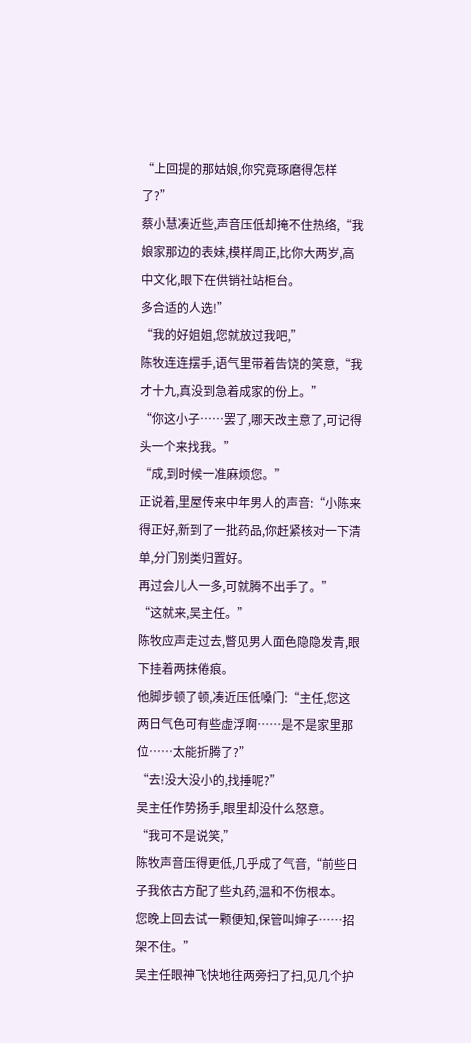“上回提的那姑娘,你究竟琢磨得怎样了?”
蔡小慧凑近些,声音压低却掩不住热络,“我娘家那边的表妹,模样周正,比你大两岁,高中文化,眼下在供销社站柜台。
多合适的人选!”
“我的好姐姐,您就放过我吧,”
陈牧连连摆手,语气里带着告饶的笑意,“我才十九,真没到急着成家的份上。”
“你这小子……罢了,哪天改主意了,可记得头一个来找我。”
“成,到时候一准麻烦您。”
正说着,里屋传来中年男人的声音:“小陈来得正好,新到了一批药品,你赶紧核对一下清单,分门别类归置好。
再过会儿人一多,可就腾不出手了。”
“这就来,吴主任。”
陈牧应声走过去,瞥见男人面色隐隐发青,眼下挂着两抹倦痕。
他脚步顿了顿,凑近压低嗓门:“主任,您这两日气色可有些虚浮啊……是不是家里那位……太能折腾了?”
“去!没大没小的,找捶呢?”
吴主任作势扬手,眼里却没什么怒意。
“我可不是说笑,”
陈牧声音压得更低,几乎成了气音,“前些日子我依古方配了些丸药,温和不伤根本。
您晚上回去试一颗便知,保管叫婶子……招架不住。”
吴主任眼神飞快地往两旁扫了扫,见几个护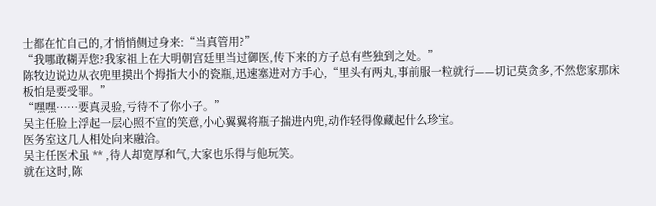士都在忙自己的,才悄悄侧过身来:“当真管用?”
“我哪敢糊弄您?我家祖上在大明朝宫廷里当过御医,传下来的方子总有些独到之处。”
陈牧边说边从衣兜里摸出个拇指大小的瓷瓶,迅速塞进对方手心,“里头有两丸,事前服一粒就行——切记莫贪多,不然您家那床板怕是要受罪。”
“嘿嘿……要真灵验,亏待不了你小子。”
吴主任脸上浮起一层心照不宣的笑意,小心翼翼将瓶子揣进内兜,动作轻得像藏起什么珍宝。
医务室这几人相处向来融洽。
吴主任医术虽 ** ,待人却宽厚和气,大家也乐得与他玩笑。
就在这时,陈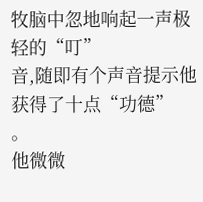牧脑中忽地响起一声极轻的“叮”
音,随即有个声音提示他获得了十点“功德”
。
他微微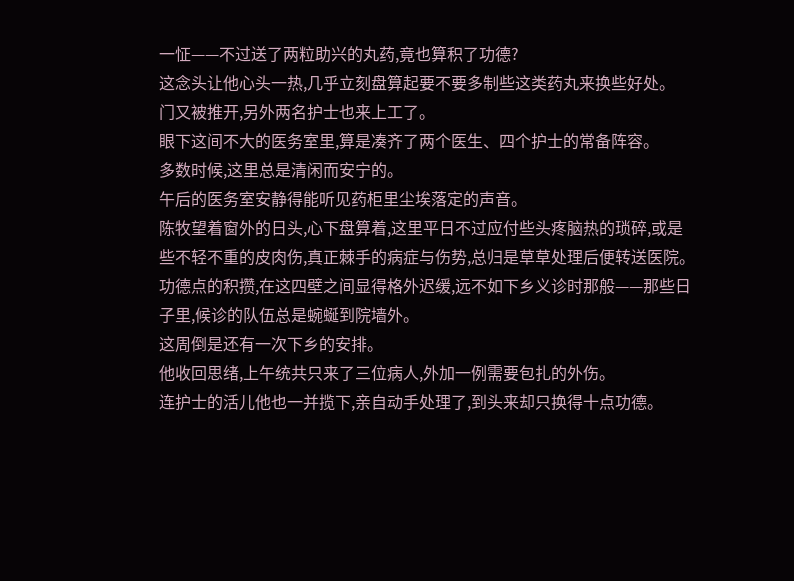一怔——不过送了两粒助兴的丸药,竟也算积了功德?
这念头让他心头一热,几乎立刻盘算起要不要多制些这类药丸来换些好处。
门又被推开,另外两名护士也来上工了。
眼下这间不大的医务室里,算是凑齐了两个医生、四个护士的常备阵容。
多数时候,这里总是清闲而安宁的。
午后的医务室安静得能听见药柜里尘埃落定的声音。
陈牧望着窗外的日头,心下盘算着,这里平日不过应付些头疼脑热的琐碎,或是些不轻不重的皮肉伤,真正棘手的病症与伤势,总归是草草处理后便转送医院。
功德点的积攒,在这四壁之间显得格外迟缓,远不如下乡义诊时那般——那些日子里,候诊的队伍总是蜿蜒到院墙外。
这周倒是还有一次下乡的安排。
他收回思绪,上午统共只来了三位病人,外加一例需要包扎的外伤。
连护士的活儿他也一并揽下,亲自动手处理了,到头来却只换得十点功德。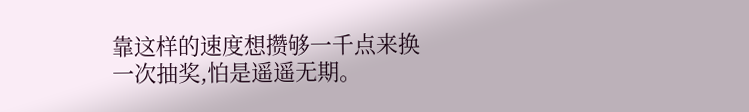靠这样的速度想攒够一千点来换一次抽奖,怕是遥遥无期。